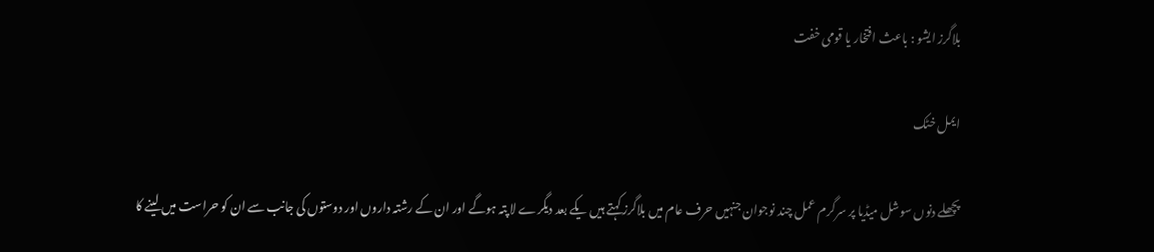بلاگرز ایشو : باعث افتخار یا قومی خفت

ایمل خٹک

پچھلے دنوں سوشل میڈیا پر سرگرم عمل چند نوجوان جنہیں حرف عام میں بلاگرز کہتے ہیں یکے بعد دیگرے لا پتہ ہوگے اور ان کے رشتہ داروں اور دوستوں کی جانب سے ان کو حراست میں لینے کا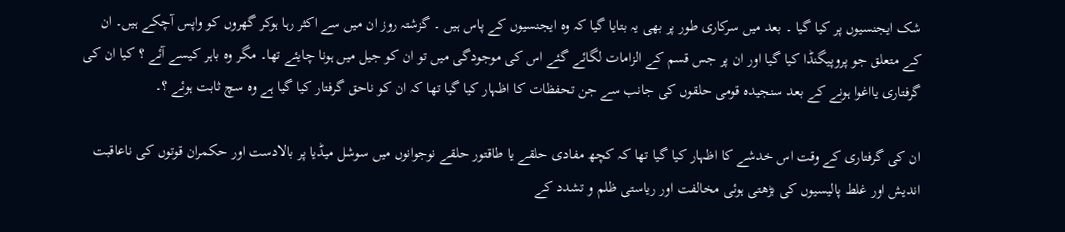شک ایجنسیوں پر کیا گیا ۔ بعد میں سرکاری طور پر بھی یہ بتایا گیا کہ وہ ایجنسیوں کے پاس ہیں ۔ گزشتہ روز ان میں سے اکثر رہا ہوکر گھروں کو واپس آچکے ہیں۔ ان کے متعلق جو پروپیگنڈا کیا گیا اور ان پر جس قسم کے الزامات لگائے گئے اس کی موجودگی میں تو ان کو جیل میں ہونا چایئے تھا۔ مگر وہ باہر کیسے آئے ؟ کیا ان کی گرفتاری یااغوا ہونے کے بعد سنجیدہ قومی حلقوں کی جانب سے جن تحفظات کا اظہار کیا گیا تھا کہ ان کو ناحق گرفتار کیا گیا ہے وہ سچ ثابت ہوئے ؟۔

ان کی گرفتاری کے وقت اس خدشے کا اظہار کیا گیا تھا کہ کچھ مفادی حلقے یا طاقتور حلقے نوجوانوں میں سوشل میڈیا پر بالادست اور حکمران قوتوں کی ناعاقبت اندیش اور غلط پالیسیوں کی بڑھتی ہوئی مخالفت اور ریاستی ظلم و تشدد کے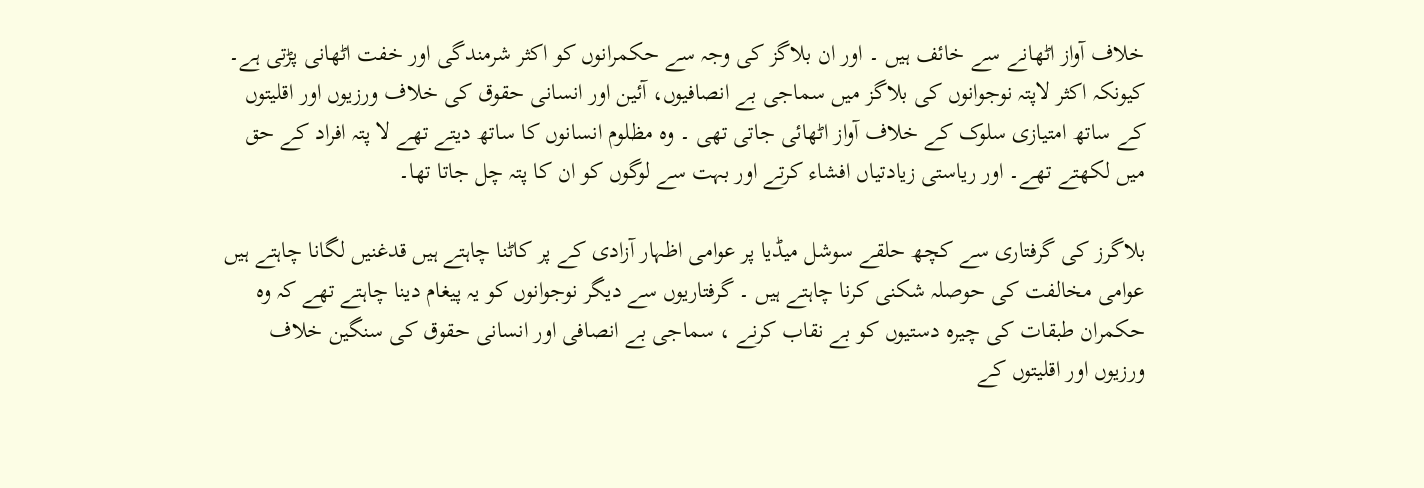خلاف آواز اٹھانے سے خائف ہیں ۔ اور ان بلاگز کی وجہ سے حکمرانوں کو اکثر شرمندگی اور خفت اٹھانی پڑتی ہے۔ کیونکہ اکثر لاپتہ نوجوانوں کی بلاگز میں سماجی بے انصافیوں، آئین اور انسانی حقوق کی خلاف ورزیوں اور اقلیتوں کے ساتھ امتیازی سلوک کے خلاف آواز اٹھائی جاتی تھی ۔ وہ مظلوم انسانوں کا ساتھ دیتے تھے لا پتہ افراد کے حق میں لکھتے تھے۔ اور ریاستی زیادتیاں افشاء کرتے اور بہت سے لوگوں کو ان کا پتہ چل جاتا تھا۔

بلاگرز کی گرفتاری سے کچھ حلقے سوشل میڈیا پر عوامی اظہار آزادی کے پر کاٹنا چاہتے ہیں قدغنیں لگانا چاہتے ہیں عوامی مخالفت کی حوصلہ شکنی کرنا چاہتے ہیں ۔ گرفتاریوں سے دیگر نوجوانوں کو یہ پیغام دینا چاہتے تھے کہ وہ حکمران طبقات کی چیرہ دستیوں کو بے نقاب کرنے ، سماجی بے انصافی اور انسانی حقوق کی سنگین خلاف ورزیوں اور اقلیتوں کے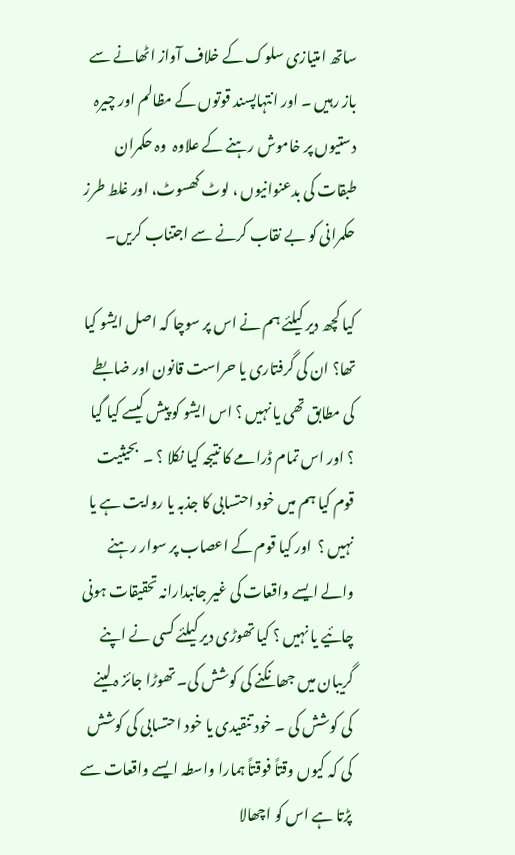ساتھ امتیازی سلوک کے خلاف آواز اٹھانے سے باز رہیں ۔ اور انتہاپسند قوتوں کے مظالم اور چیرہ دستیوں پر خاموش رہنے کے علاوہ  وہ حکمران طبقات کی بدعنوانیوں ، لوٹ کھسوٹ، اور غلط طرز حکمرانی کو بے نقاب کرنے سے اجتناب کریں۔

کیا کچھ دیر کیلئے ہم نے اس پر سوچا کہ اصل ایشو کیا تھا؟ ان کی گرفتاری یا حراست قانون اور ضابطے کی مطابق تھی یا نہیں ؟ اس ایشو کو پیش کیسے کیا گیا ؟ اور اس تمام ڈرامے کا نتیجہ کیا نکلا ؟ ۔  بحیثیت قوم کیا ہم میں خود احتسابی کا جذبہ یا روایت ہے یا نہیں ؟  اور کیا قوم کے اعصاب پر سوار رہنے والے ایسے واقعات کی غیر جانبدارانہ تحقیقات ہونی چائیے یا نہیں ؟ کیا تھوڑی دیر کیلئے کسی نے اپنے گریبان میں جھانکنے کی کوشش کی۔ تھوڑا جائز ہ لینے کی کوشش کی ۔ خود تنقیدی یا خود احتسابی کی کوشش کی کہ کیوں وقتاً فوقتاً ہمارا واسطہ ایسے واقعات سے پڑتا ہے اس کو اچھالا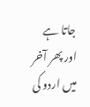جاتا ہے اور پھر آخر میں اردو کی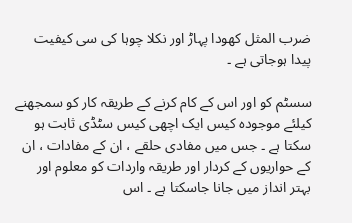ضرب المثل کھودا پہاڑ اور نکلا چوہا کی سی کیفیت پیدا ہوجاتی ہے ۔

سسٹم کو اور اس کے کام کرنے کے طریقہ کار کو سمجھنے کیلئے موجودہ کیس ایک اچھی کیس سٹڈی ثابت ہو سکتا ہے ۔ جس میں مفادی حلقے ، ان کے مفادات ، ان کے حواریوں کے کردار اور طریقہ واردات کو معلوم اور بہتر انداز میں جانا جاسکتا ہے ۔ اس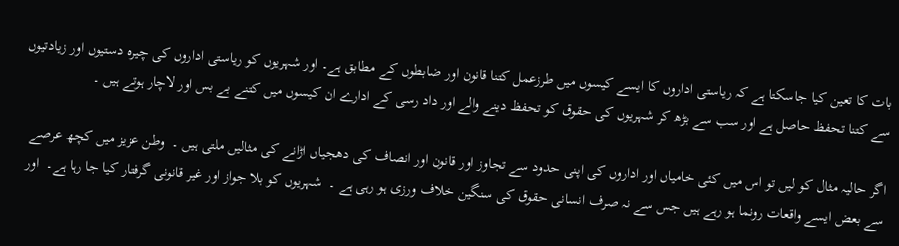بات کا تعین کیا جاسکتا ہے کہ ریاستی اداروں کا ایسے کیسوں میں طرزعمل کتنا قانون اور ضابطوں کے مطابق ہے۔ اور شہریوں کو ریاستی اداروں کی چیرہ دستیوں اور زیادتیوں سے کتنا تحفظ حاصل ہے اور سب سے بڑھ کر شہریوں کی حقوق کو تحفظ دینے والے اور داد رسی کے ادارے ان کیسوں میں کتنے بے بس اور لاچار ہوتے ہیں ۔

اگر حالیہ مثال کو لیں تو اس میں کئی خامیاں اور اداروں کی اپنی حدود سے تجاوز اور قانون اور انصاف کی دھجیاں اڑانے کی مثالیں ملتی ہیں ۔  وطن عزیز میں کچھ عرصے سے بعض ایسے واقعات رونما ہو رہے ہیں جس سے نہ صرف انسانی حقوق کی سنگین خلاف ورزی ہو رہی ہے ۔  شہریوں کو بلا جواز اور غیر قانونی گرفتار کیا جا رہا ہے۔  اور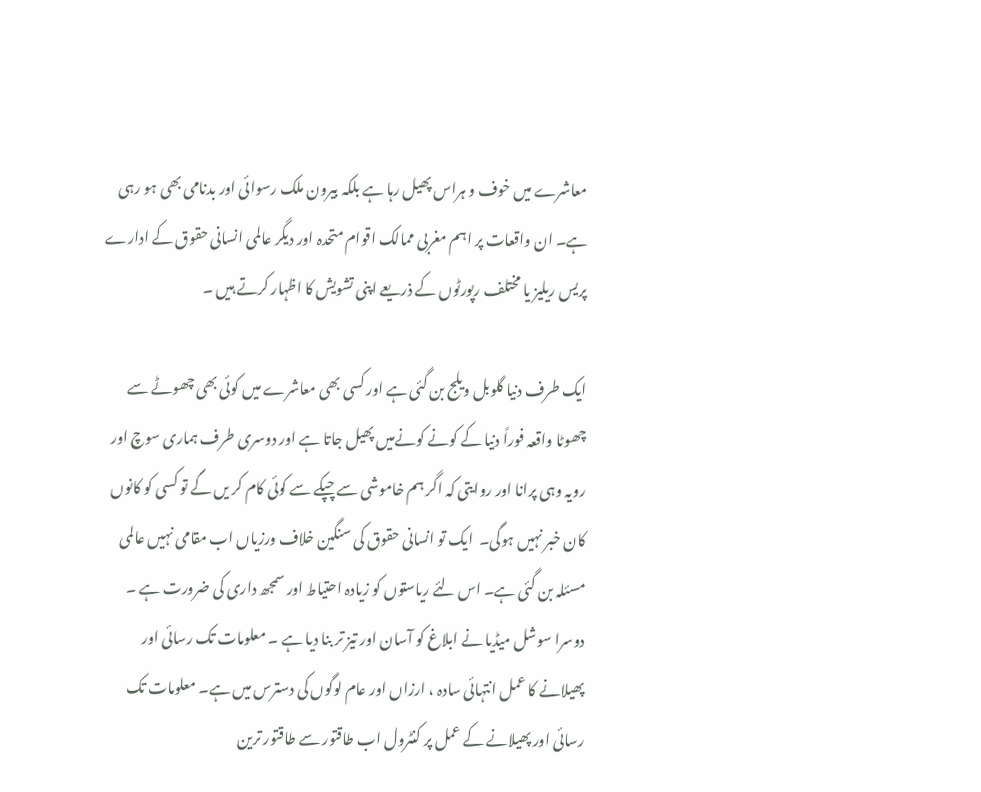معاشرے میں خوف و ہراس پھیل رہا ہے بلکہ بیرون ملک رسوائی اور بدنامی بھی ہو رہی ہے۔ ان واقعات پر اہم مغربی ممالک اقوام متحدہ اور دیگر عالمی انسانی حقوق کے ادارے  پریس ریلیز یا مختلف رپورٹوں کے ذریعے اپنی تشویش کا اظہار کرتے ہیں ۔

ایک طرف دنیا گلوبل ویلج بن گئی ہے اور کسی بھی معاشرے میں کوئی بھی چھوٹے سے چھوٹا واقعہ فوراً دنیا کے کونے کونےمیں پھیل جاتا ہے اور دوسری طرف ہماری سوچ اور رویہ وہی پرانا اور روایتی کہ اگر ہم خاموشی سے چپکے سے کوئی کام کر یں گے تو کسی کو کانوں کان خبر نہیں ہوگی۔  ایک تو انسانی حقوق کی سنگین خلاف ورزیاں اب مقامی نہیں عالمی مسئلہ بن گئی ہے۔ اس لئے ریاستوں کو زیادہ احتیاط اور سمجھ داری کی ضرورت ہے ۔ دوسرا سوشل میڈیا نے ابلاغ کو آسان اور تیز تر بنا دیا ہے ۔ معلومات تک رسائی اور پھیلانے کا عمل انتہائی سادہ ، ارزاں اور عام لوگوں کی دسترس میں ہے۔ معلومات تک رسائی اور پھیلانے کے عمل پر کنٹرول اب طاقتور سے طاقتور ترین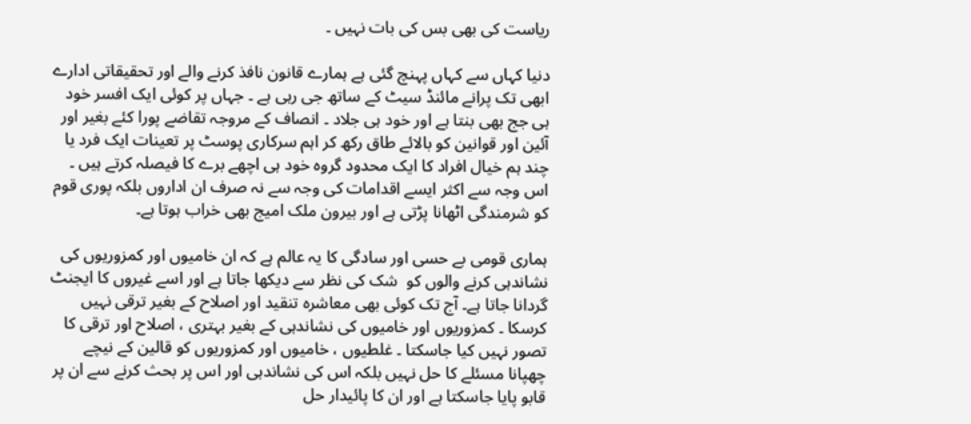ریاست کی بھی بس کی بات نہیں ۔

دنیا کہاں سے کہاں پہنچ گئی ہے ہمارے قانون نافذ کرنے والے اور تحقیقاتی ادارے ابھی تک پرانے مائنڈ سیٹ کے ساتھ جی رہی ہے ۔ جہاں پر کوئی ایک افسر خود ہی جج بھی بنتا ہے اور خود ہی جلاد ۔ انصاف کے مروجہ تقاضے پورا کئے بغیر اور آئین اور قوانین کو بالائے طاق رکھ کر اہم سرکاری پوسٹ پر تعینات ایک فرد یا چند ہم خیال افراد کا ایک محدود گروہ خود ہی اچھے برے کا فیصلہ کرتے ہیں ۔ اس وجہ سے اکثر ایسے اقدامات کی وجہ سے نہ صرف ان اداروں بلکہ پوری قوم کو شرمندگی اٹھانا پڑتی ہے اور بیرون ملک امیج بھی خراب ہوتا ہے۔

ہماری قومی بے حسی اور سادگی کا یہ عالم ہے کہ ان خامیوں اور کمزوریوں کی نشاندہی کرنے والوں کو  شک کی نظر سے دیکھا جاتا ہے اور اسے غیروں کا ایجنٹ گردانا جاتا ہے۔ آج تک کوئی بھی معاشرہ تنقید اور اصلاح کے بغیر ترقی نہیں کرسکا ۔ کمزوریوں اور خامیوں کی نشاندہی کے بغیر بہتری ، اصلاح اور ترقی کا تصور نہیں کیا جاسکتا ۔ غلطیوں ، خامیوں اور کمزوریوں کو قالین کے نیچے چھپانا مسئلے کا حل نہیں بلکہ اس کی نشاندہی اور اس پر بحث کرنے سے ان پر قابو پایا جاسکتا ہے اور ان کا پائیدار حل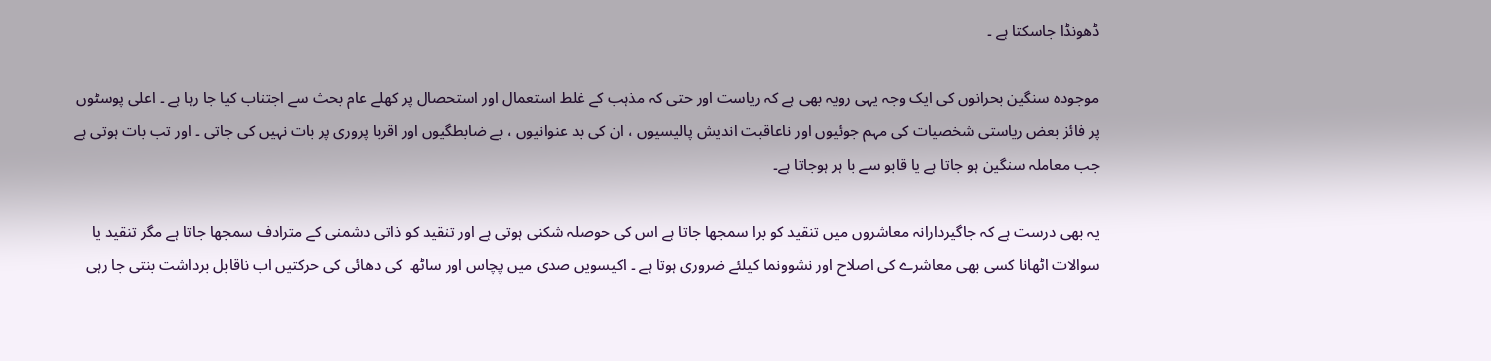ڈھونڈا جاسکتا ہے ۔

موجودہ سنگین بحرانوں کی ایک وجہ یہی رویہ بھی ہے کہ ریاست اور حتی کہ مذہب کے غلط استعمال اور استحصال پر کھلے عام بحث سے اجتناب کیا جا رہا ہے ۔ اعلی پوسٹوں پر فائز بعض ریاستی شخصیات کی مہم جوئیوں اور ناعاقبت اندیش پالیسیوں ، ان کی بد عنوانیوں ، بے ضابطگیوں اور اقربا پروری پر بات نہیں کی جاتی ۔ اور تب بات ہوتی ہے جب معاملہ سنگین ہو جاتا ہے یا قابو سے با ہر ہوجاتا ہے۔

یہ بھی درست ہے کہ جاگیردارانہ معاشروں میں تنقید کو برا سمجھا جاتا ہے اس کی حوصلہ شکنی ہوتی ہے اور تنقید کو ذاتی دشمنی کے مترادف سمجھا جاتا ہے مگر تنقید یا سوالات اٹھانا کسی بھی معاشرے کی اصلاح اور نشوونما کیلئے ضروری ہوتا ہے ۔ اکیسویں صدی میں پچاس اور ساٹھ  کی دھائی کی حرکتیں اب ناقابل برداشت بنتی جا رہی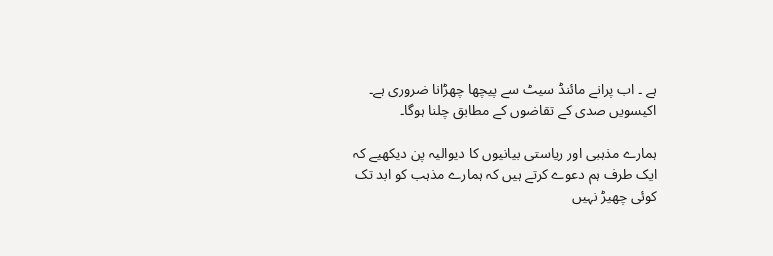ہے ۔ اب پرانے مائنڈ سیٹ سے پیچھا چھڑانا ضروری ہے۔ اکیسویں صدی کے تقاضوں کے مطابق چلنا ہوگا۔

ہمارے مذہبی اور ریاستی بیانیوں کا دیوالیہ پن دیکھیے کہ ایک طرف ہم دعوے کرتے ہیں کہ ہمارے مذہب کو ابد تک کوئی چھیڑ نہیں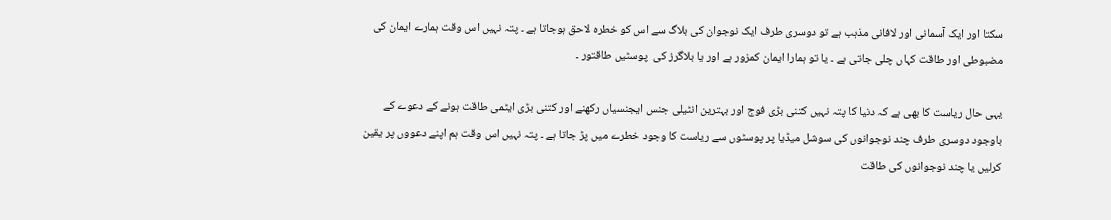سکتا اور ایک آسمانی اور لافانی مذہب ہے تو دوسری طرف ایک نوجوان کی بلاگ سے اس کو خطرہ لاحق ہوجاتا ہے ۔ پتہ نہیں اس وقت ہمارے ایمان کی مضبوطی اور طاقت کہاں چلی جاتی ہے ۔ یا تو ہمارا ایمان کمزور ہے اور یا بلاگرز کی  پوسٹیں طاقتور ۔

یہی حال ریاست کا بھی ہے کہ دنیا کا پتہ نہیں کتنی بڑی فوج اور بہترین انٹیلی جنس ایجنسیاں رکھنے اور کتنی بڑی ایٹمی طاقت ہونے کے دعوے کے باوجود دوسری طرف چند نوجوانوں کی سوشل میڈیا پر پوسٹوں سے ریاست کا وجود خطرے میں پڑ جاتا ہے ۔ پتہ نہیں اس وقت ہم اپنے دعووں پر یقین کرلیں یا چند نوجوانوں کی طاقت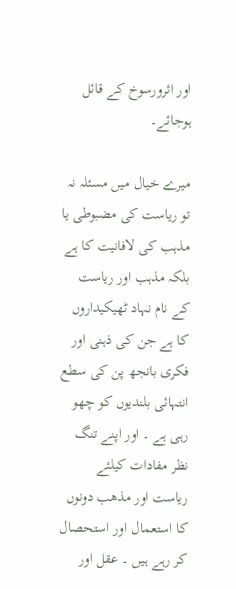اور اثرورسوخ کے قائل ہوجائے۔

میرے خیال میں مسئلہ نہ تو ریاست کی مضبوطی یا مذہب کی لافانیت کا ہے بلکہ مذہب اور ریاست کے نام نہاد ٹھیکیداروں کا ہے جن کی ذہنی اور فکری بانجھ پن کی سطع انتہائی بلندیوں کو چھو رہی ہے ۔ اور اپنے تنگ نظر مفادات کیلئے ریاست اور مذھب دونوں کا استعمال اور استحصال کر رہے ہیں ۔ عقل اور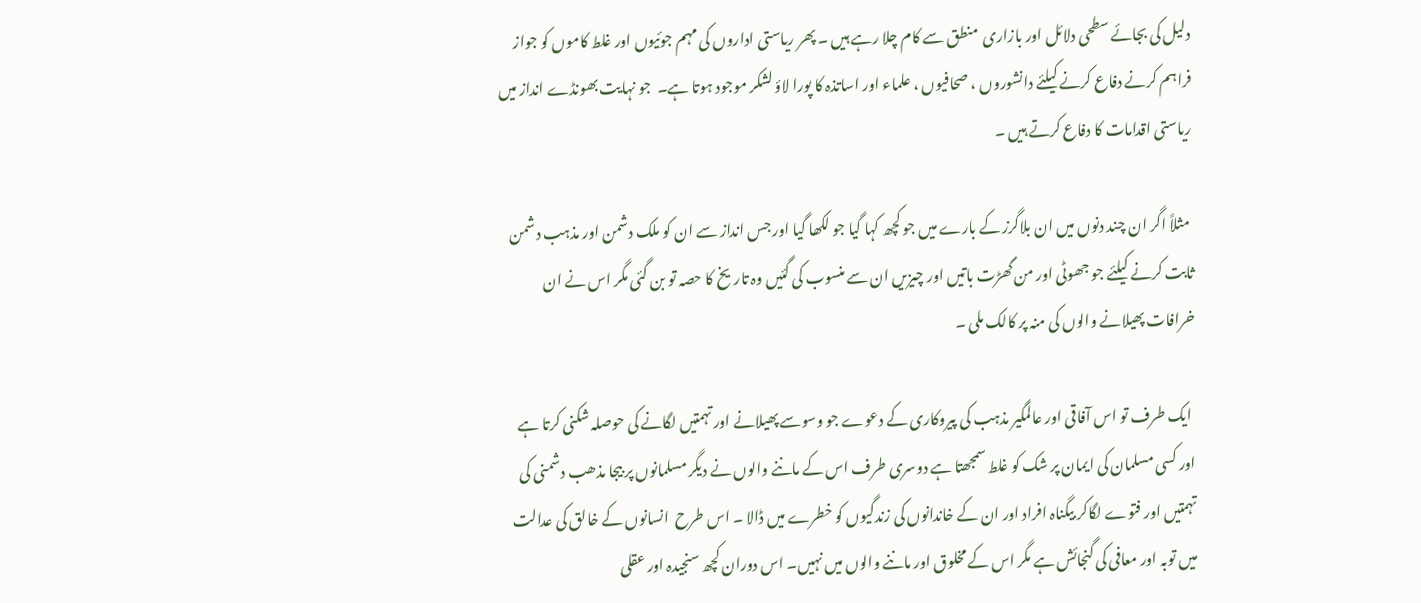دلیل کی بجائے سطحی دلائل اور بازاری  منطق سے کام چلا رہے ہیں ۔ پھر ریاستی اداروں کی مہم جوئیوں اور غلط کاموں کو جواز فراہم کرنے دفاع کرنے کیلئے دانشوروں ، صحافیوں ، علماء اور اساتذہ کا پورا لاؤ لشکر موجود ہوتا ہے۔  جو نہایت بھونڈے انداز میں ریاستی اقدامات کا دفاع کرتے ہیں ۔

 مثلاً اگر ان چند دنوں میں ان بلاگرز کے بارے میں جو کچھ کہا گیا جو لکھا گیا اور جس انداز سے ان کو ملک دشمن اور مذہب دشمن ثابت کرنے کیلئے جو جھوٹی اور من گھڑت باتیں اور چیزیں ان سے منسوب کی گئیں وہ تاریخ کا حصہ تو بن گئی مگر اس نے ان خرافات پھیلانے والوں کی منہ پر کالک ملی ۔

 ایک طرف تو اس آفاقی اور عالمگیر مذہب کی پیروکاری کے دعوے جو وسوسے پھیلانے اور تہمتیں لگانے کی حوصلہ شکنی کرتا ہے اور کسی مسلمان کی ایمان پر شک کو غلط سمجھتا ہے دوسری طرف اس کے ماننے والوں نے دیگر مسلمانوں پر بیجا مذھب دشمنی کی تہمتیں اور فتوے لگاکر بیگناہ افراد اور ان کے خاندانوں کی زندگیوں کو خطرے میں ڈالا ۔ اس طرح  انسانوں کے خالق کی عدالت میں توبہ اور معافی کی گنجائش ہے مگر اس کے مخلوق اور ماننے والوں میں نہیں۔ اس دوران کچھ سنجیدہ اور عقلی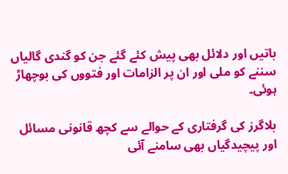باتیں اور دلائل بھی پیش کئے گئے جن کو گندی گالیاں سننے کو ملی اور ان پر الزامات اور فتووں کی بوچھاڑ ہوئی۔

بلاگرز کی گرفتاری کے حوالے سے کچھ قانونی مسائل اور پیچیدگیاں بھی سامنے آئی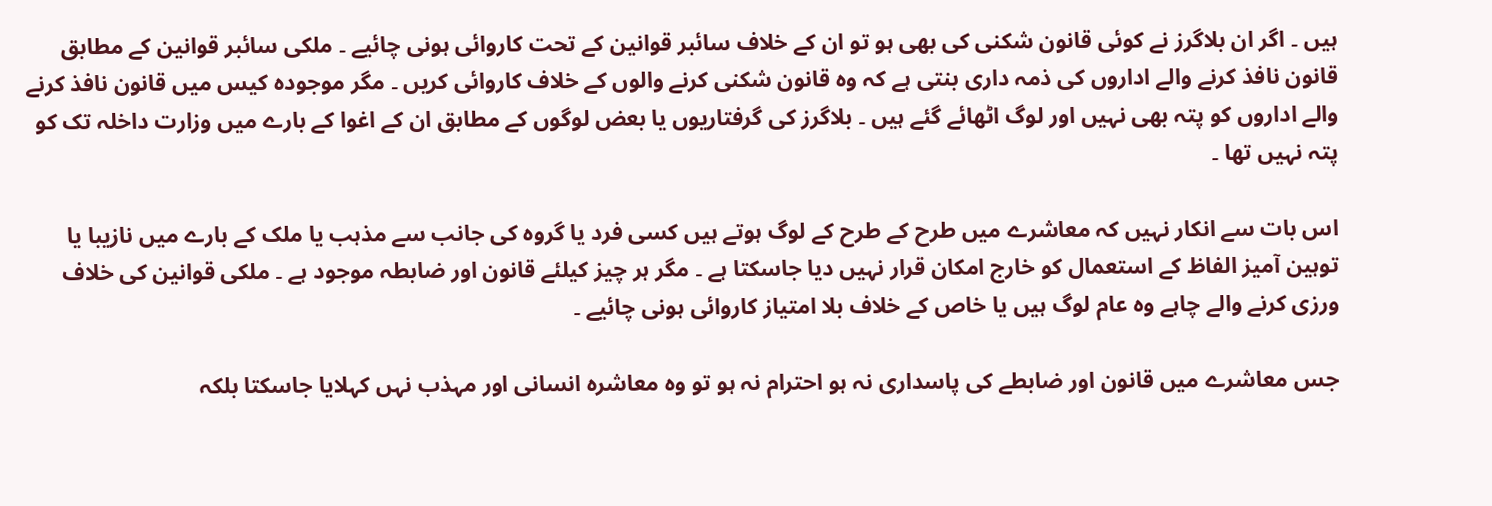ہیں ۔ اگر ان بلاگرز نے کوئی قانون شکنی کی بھی ہو تو ان کے خلاف سائبر قوانین کے تحت کاروائی ہونی چائیے ۔ ملکی سائبر قوانین کے مطابق قانون نافذ کرنے والے اداروں کی ذمہ داری بنتی ہے کہ وہ قانون شکنی کرنے والوں کے خلاف کاروائی کریں ۔ مگر موجودہ کیس میں قانون نافذ کرنے والے اداروں کو پتہ بھی نہیں اور لوگ اٹھائے گئے ہیں ۔ بلاگرز کی گرفتاریوں یا بعض لوگوں کے مطابق ان کے اغوا کے بارے میں وزارت داخلہ تک کو پتہ نہیں تھا ۔

اس بات سے انکار نہیں کہ معاشرے میں طرح کے طرح کے لوگ ہوتے ہیں کسی فرد یا گروہ کی جانب سے مذہب یا ملک کے بارے میں نازیبا یا توہین آمیز الفاظ کے استعمال کو خارج امکان قرار نہیں دیا جاسکتا ہے ۔ مگر ہر چیز کیلئے قانون اور ضابطہ موجود ہے ۔ ملکی قوانین کی خلاف ورزی کرنے والے چاہے وہ عام لوگ ہیں یا خاص کے خلاف بلا امتیاز کاروائی ہونی چائیے ۔

جس معاشرے میں قانون اور ضابطے کی پاسداری نہ ہو احترام نہ ہو تو وہ معاشرہ انسانی اور مہذب نہں کہلایا جاسکتا بلکہ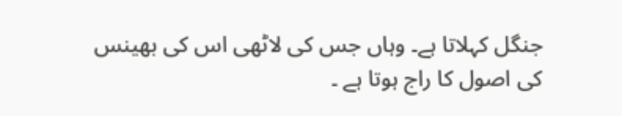جنگل کہلاتا ہے۔ وہاں جس کی لاٹھی اس کی بھینس  کی اصول کا راج ہوتا ہے ۔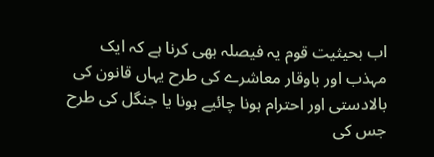اب بحیثیت قوم یہ فیصلہ بھی کرنا ہے کہ ایک مہذب اور باوقار معاشرے کی طرح یہاں قانون کی بالادستی اور احترام ہونا چائیے ہونا یا جنگل کی طرح جس کی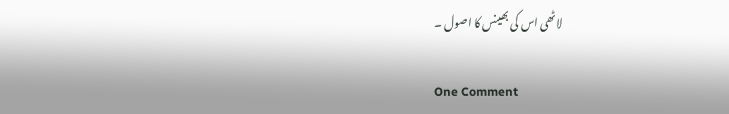لاٹھی اس کی بھینس کا اصول ۔

One Comment